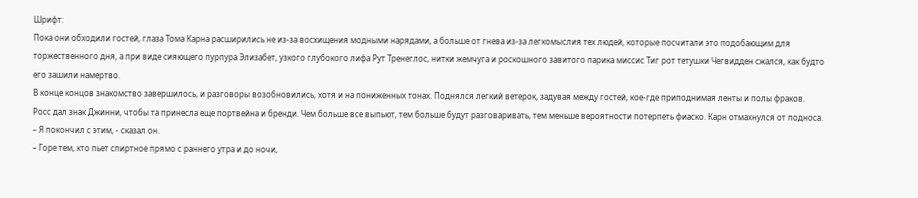Шрифт:
Пока они обходили гостей, глаза Тома Карна расширились не из-за восхищения модными нарядами, а больше от гнева из-за легкомыслия тех людей, которые посчитали это подобающим для торжественного дня, а при виде сияющего пурпура Элизабет, узкого глубокого лифа Рут Тренеглос, нитки жемчуга и роскошного завитого парика миссис Тиг рот тетушки Чегвидден сжался, как будто его зашили намертво.
В конце концов знакомство завершилось, и разговоры возобновились, хотя и на пониженных тонах. Поднялся легкий ветерок, задувая между гостей, кое-где приподнимая ленты и полы фраков.
Росс дал знак Джинни, чтобы та принесла еще портвейна и бренди. Чем больше все выпьют, тем больше будут разговаривать, тем меньше вероятности потерпеть фиаско. Карн отмахнулся от подноса.
– Я покончил с этим, - сказал он.
– Горе тем, кто пьет спиртное прямо с раннего утра и до ночи,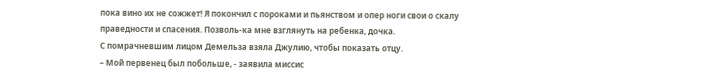пока вино их не сожжет! Я покончил с пороками и пьянством и опер ноги свои о скалу праведности и спасения. Позволь-ка мне взглянуть на ребенка, дочка.
С помрачневшим лицом Демельза взяла Джулию, чтобы показать отцу.
– Мой первенец был побольше, - заявила миссис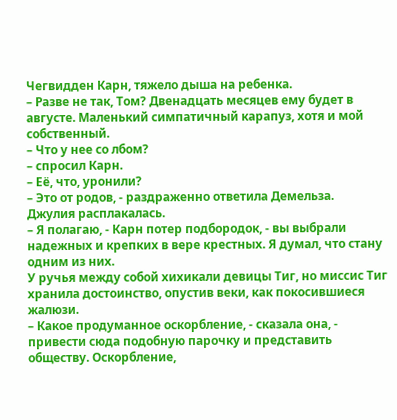Чегвидден Карн, тяжело дыша на ребенка.
– Разве не так, Том? Двенадцать месяцев ему будет в августе. Маленький симпатичный карапуз, хотя и мой собственный.
– Что у нее со лбом?
– спросил Карн.
– Её, что, уронили?
– Это от родов, - раздраженно ответила Демельза.
Джулия расплакалась.
– Я полагаю, - Карн потер подбородок, - вы выбрали надежных и крепких в вере крестных. Я думал, что стану одним из них.
У ручья между собой хихикали девицы Тиг, но миссис Тиг хранила достоинство, опустив веки, как покосившиеся жалюзи.
– Какое продуманное оскорбление, - сказала она, - привести сюда подобную парочку и представить обществу. Оскорбление,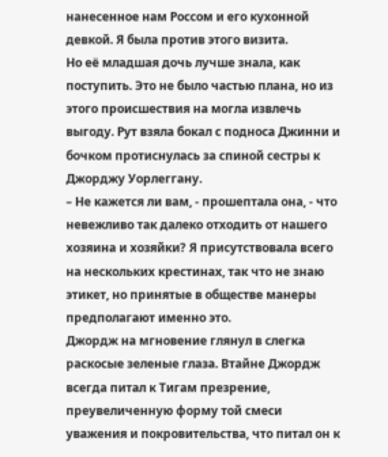нанесенное нам Россом и его кухонной девкой. Я была против этого визита.
Но её младшая дочь лучше знала, как поступить. Это не было частью плана, но из этого происшествия на могла извлечь выгоду. Рут взяла бокал с подноса Джинни и бочком протиснулась за спиной сестры к Джорджу Уорлеггану.
– Не кажется ли вам, - прошептала она, - что невежливо так далеко отходить от нашего хозяина и хозяйки? Я присутствовала всего на нескольких крестинах, так что не знаю этикет, но принятые в обществе манеры предполагают именно это.
Джордж на мгновение глянул в слегка раскосые зеленые глаза. Втайне Джордж всегда питал к Тигам презрение, преувеличенную форму той смеси уважения и покровительства, что питал он к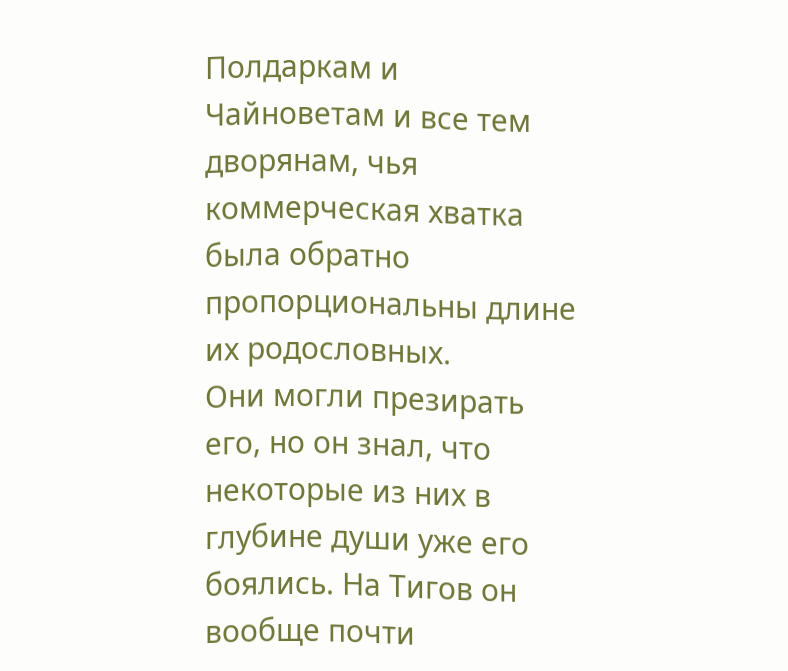Полдаркам и Чайноветам и все тем дворянам, чья коммерческая хватка была обратно пропорциональны длине их родословных.
Они могли презирать его, но он знал, что некоторые из них в глубине души уже его боялись. На Тигов он вообще почти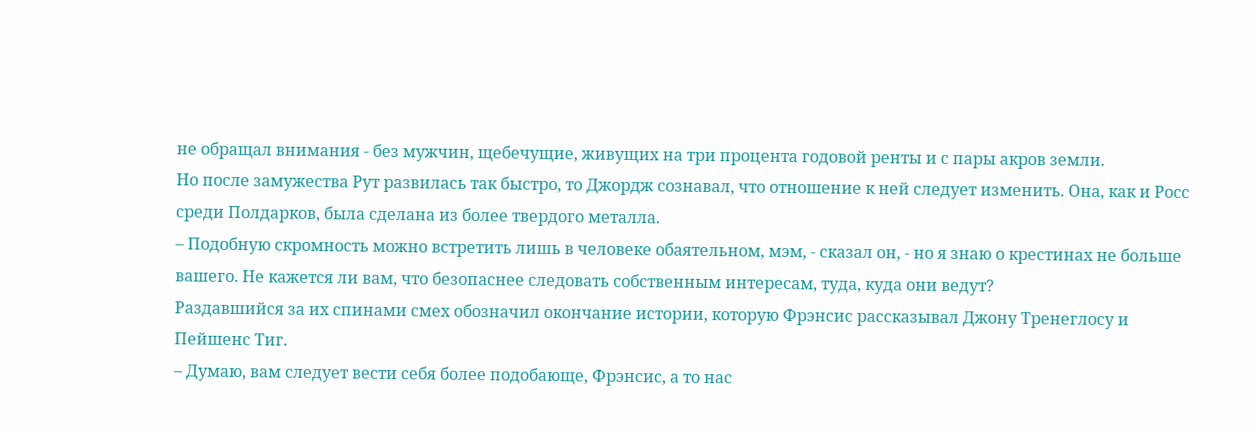не обращал внимания - без мужчин, щебечущие, живущих на три процента годовой ренты и с пары акров земли.
Но после замужества Рут развилась так быстро, то Джордж сознавал, что отношение к ней следует изменить. Она, как и Росс среди Полдарков, была сделана из более твердого металла.
– Подобную скромность можно встретить лишь в человеке обаятельном, мэм, - сказал он, - но я знаю о крестинах не больше вашего. Не кажется ли вам, что безопаснее следовать собственным интересам, туда, куда они ведут?
Раздавшийся за их спинами смех обозначил окончание истории, которую Фрэнсис рассказывал Джону Тренеглосу и Пейшенс Тиг.
– Думаю, вам следует вести себя более подобающе, Фрэнсис, а то нас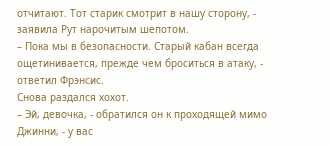отчитают. Тот старик смотрит в нашу сторону, - заявила Рут нарочитым шепотом.
– Пока мы в безопасности. Старый кабан всегда ощетинивается, прежде чем броситься в атаку, - ответил Фрэнсис.
Снова раздался хохот.
– Эй, девочка, - обратился он к проходящей мимо Джинни, - у вас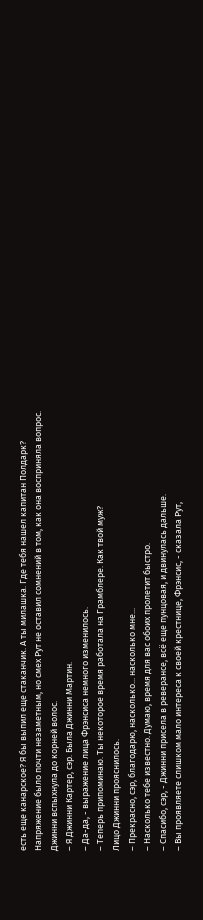есть еще канарское? Я бы выпил еще стаканчик. А ты милашка. Где тебя нашел капитан Полдарк?
Напряжение было почти незаметным, но смех Рут не оставил сомнений в том, как она восприняла вопрос. Джинни вспыхнула до корней волос.
– Я Джинни Картер, сэр. Была Джинни Мартин.
– Да-да, - выражение лица Фрэнсиса немного изменилось.
– Теперь припоминаю. Ты некоторое время работала на Грамблере. Как твой муж?
Лицо Джинни прояснилось.
– Прекрасно, сэр, благодарю, насколько... насколько мне...
– Насколько тебе известно. Думаю, время для вас обоих пролетит быстро.
– Спасибо, сэр, - Джинни присела в реверансе, всё еще пунцовая, и двинулась дальше.
– Вы проявляете слишком мало интереса к своей крестнице, Фрэнсис, - сказала Рут,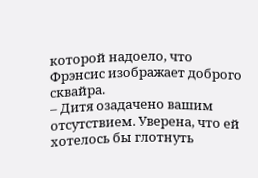которой надоело, что Фрэнсис изображает доброго сквайра.
– Дитя озадачено вашим отсутствием. Уверена, что ей хотелось бы глотнуть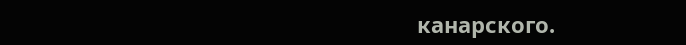канарского.